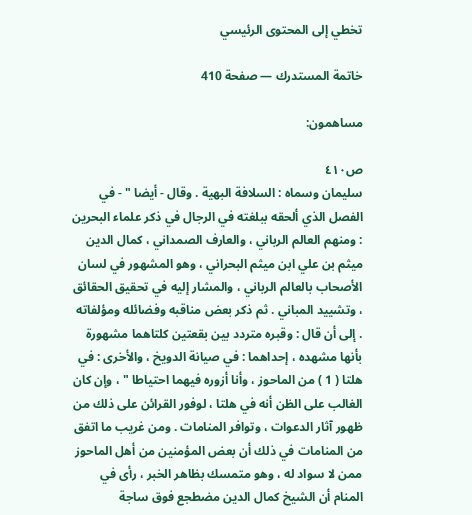تخطي إلى المحتوى الرئيسي

خاتمة المستدرك — صفحة 410

مساهمون:

ص٤١٠
سليمان وسماه : السلافة البهية . وقال - أيضا " - في الفصل الذي ألحقه ببلغته في الرجال في ذكر علماء البحرين : ومنهم العالم الرباني ، والعارف الصمداني ، كمال الدين ميثم بن علي ابن ميثم البحراني ، وهو المشهور في لسان الأصحاب بالعالم الرباني ، والمشار إليه في تحقيق الحقائق ، وتشييد المباني . ثم ذكر بعض مناقبه وفضائله ومؤلفاته . إلى أن قال : وقبره متردد بين بقعتين كلتاهما مشهورة بأنها مشهده ، إحداهما : في صيانة الدويخ ، والأخرى : في هلتا ( 1 ) من الماحوز ، وأنا أزوره فيهما احتياطا " ، وإن كان الغالب على الظن أنه في هلتا ، لوفور القرائن على ذلك من ظهور آثار الدعوات ، وتوافر المنامات . ومن غريب ما اتفق من المنامات في ذلك أن بعض المؤمنين من أهل الماحوز ممن لا سواد له ، وهو متمسك بظاهر الخبر ، رأى في المنام أن الشيخ كمال الدين مضطجع فوق ساجة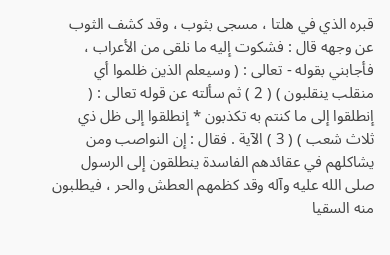قبره الذي في هلتا ، مسجى بثوب ، وقد كشف الثوب عن وجهه قال : فشكوت إليه ما نلقى من الأعراب ، فأجابني بقوله - تعالى : ( وسيعلم الذين ظلموا أي منقلب ينقلبون ) ( 2 ) ثم سألته عن قوله تعالى : ( إنطلقوا إلى ما كنتم به تكذبون * إنطلقوا إلى ظل ذي ثلاث شعب ) ( 3 ) الآية . فقال : إن النواصب ومن يشاكلهم في عقائدهم الفاسدة ينطلقون إلى الرسول صلى الله عليه وآله وقد كظمهم العطش والحر ، فيطلبون منه السقيا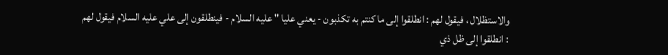والاستظلال ، فيقول لهم : انطلقوا إلى ما كنتم به تكذبون - يعني عليا " عليه السلام - فينطلقون إلى علي عليه السلام فيقول لهم : انطلقوا إلى ظل ذي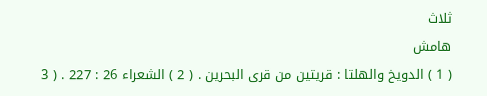ثلاث
هامش
( 1 ) الدويخ والهلتا : قريتين من قرى البحرين . ( 2 ) الشعراء 26 : 227 . ( 3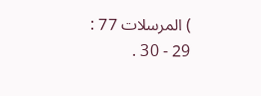) المرسلات 77 : 29 - 30 .